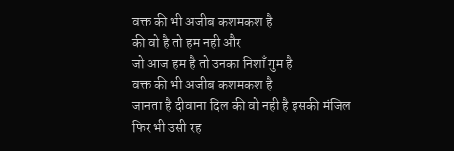वक्त की भी अजीब कशमकश है
की वो है तो हम नही और
जो आज हम है तो उनका निशाँ गुम है
वक्त की भी अजीब कशमकश है
जानता है दीवाना दिल की वो नही है इसकी मंजिल
फिर भी उसी रह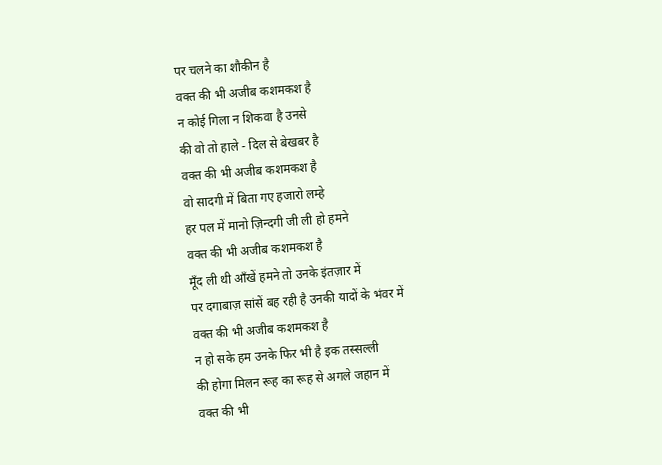पर चलने का शौकीन है
वक्त की भी अजीब कशमकश है
न कोई गिला न शिकवा है उनसे
की वो तो हाले - दिल से बेखबर है
वक्त की भी अजीब कशमकश है
वो सादगी में बिता गए हजारो लम्हे
हर पल में मानो ज़िन्दगी जी ली हो हमने
वक्त की भी अजीब कशमकश है
मूँद ली थी आँखें हमने तो उनके इंतज़ार में
पर दगाबाज़ सांसें बह रही है उनकी यादों के भंवर में
वक्त की भी अजीब कशमकश है
न हो सके हम उनके फिर भी है इक तस्सल्ली
की होगा मिलन रूह का रूह से अगले जहान में
वक्त की भी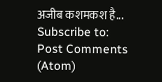अजीब कशमकश है...
Subscribe to:
Post Comments (Atom)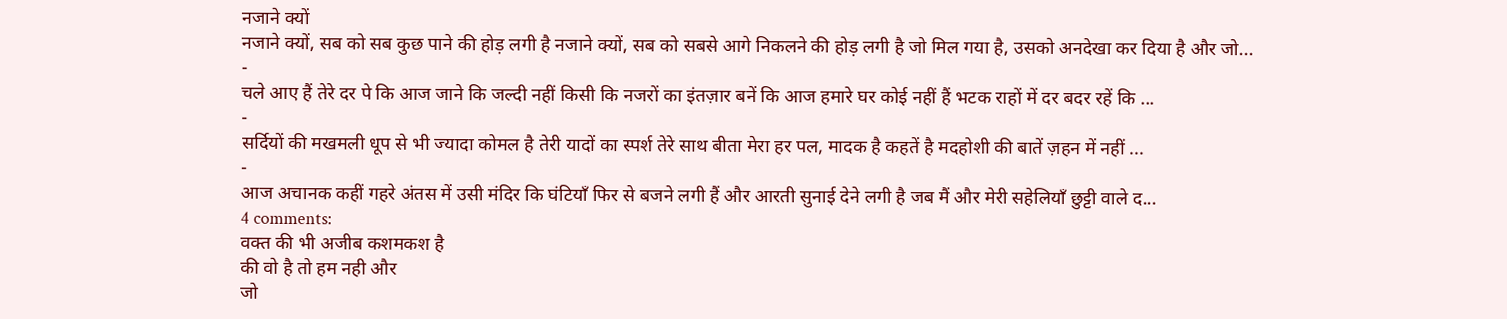नजाने क्यों
नजाने क्यों, सब को सब कुछ पाने की होड़ लगी है नजाने क्यों, सब को सबसे आगे निकलने की होड़ लगी है जो मिल गया है, उसको अनदेखा कर दिया है और जो...
-
चले आए हैं तेरे दर पे कि आज जाने कि जल्दी नहीं किसी कि नजरों का इंतज़ार बनें कि आज हमारे घर कोई नहीं हैं भटक राहों में दर बदर रहें कि ...
-
सर्दियों की मखमली धूप से भी ज्यादा कोमल है तेरी यादों का स्पर्श तेरे साथ बीता मेरा हर पल, मादक है कहतें है मदहोशी की बातें ज़हन में नहीं ...
-
आज अचानक कहीं गहरे अंतस में उसी मंदिर कि घंटियाँ फिर से बजने लगी हैं और आरती सुनाई देने लगी है जब मैं और मेरी सहेलियाँ छुट्टी वाले द...
4 comments:
वक्त की भी अजीब कशमकश है
की वो है तो हम नही और
जो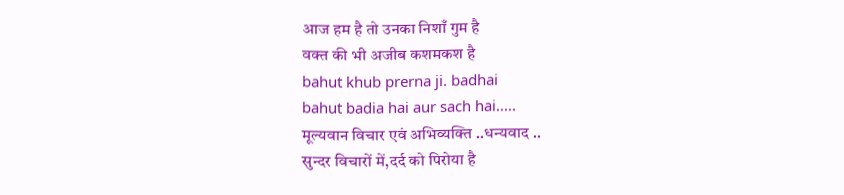आज हम है तो उनका निशाँ गुम है
वक्त की भी अजीब कशमकश है
bahut khub prerna ji. badhai
bahut badia hai aur sach hai.....
मूल्यवान विचार एवं अभिव्यक्ति ..धन्यवाद ..
सुन्दर विचारों में,दर्द को पिरोया है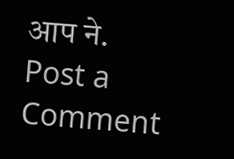आप ने.
Post a Comment